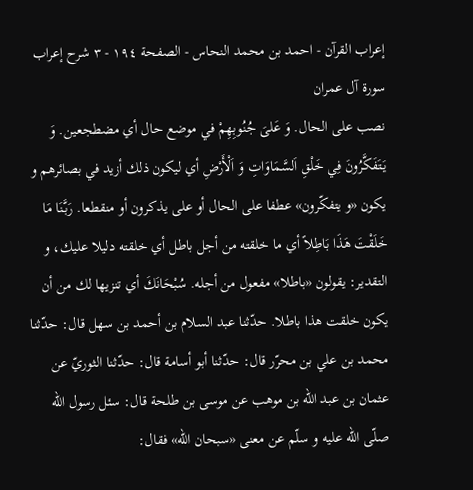إعراب القرآن - احمد بن محمد النحاس - الصفحة ١٩٤ - ٣ شرح إعراب سورة آل عمران
نصب على الحال. وَ عَلىَ جُنُوبِهِمْ في موضع حال أي مضطجعين. وَ يَتَفَكَّرُونَ فِي خَلْقِ اَلسَّمَاوَاتِ وَ اَلْأَرْضِ أي ليكون ذلك أزيد في بصائرهم و يكون «و يتفكّرون» عطفا على الحال أو على يذكرون أو منقطعا. رَبَّنَا مَا خَلَقْتَ هَذَا بَاطِلاً أي ما خلقته من أجل باطل أي خلقته دليلا عليك، و التقدير: يقولون «باطلا» مفعول من أجله. سُبْحَانَكَ أي تنزيها لك من أن يكون خلقت هذا باطلا. حدّثنا عبد السلام بن أحمد بن سهل قال: حدّثنا محمد بن علي بن محرّر قال: حدّثنا أبو أسامة قال: حدّثنا الثوريّ عن عثمان بن عبد اللّه بن موهب عن موسى بن طلحة قال: سئل رسول اللّه صلّى اللّه عليه و سلّم عن معنى «سبحان اللّه» فقال: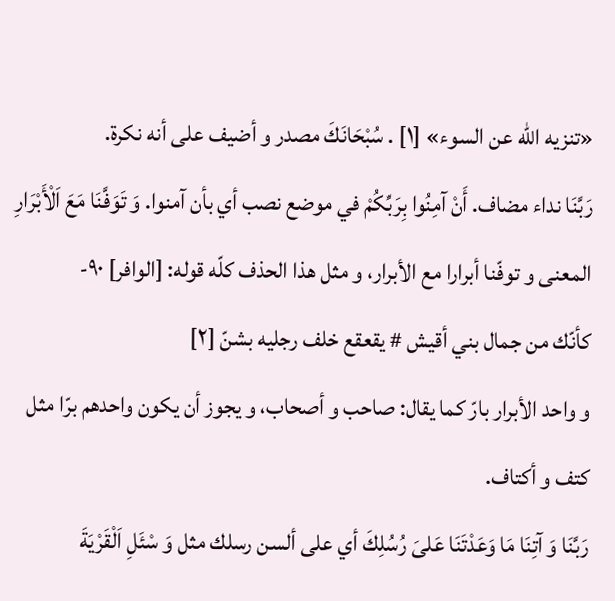«تنزيه اللّه عن السوء» [١] . سُبْحَانَكَ مصدر و أضيف على أنه نكرة.
رَبَّنَا نداء مضاف. أَنْ آمِنُوا بِرَبِّكُمْ في موضع نصب أي بأن آمنوا. وَ تَوَفَّنَا مَعَ اَلْأَبْرَارِ المعنى و توفّنا أبرارا مع الأبرار، و مثل هذا الحذف كلّه قوله: [الوافر] ٩٠-
كأنّك من جمال بني أقيش # يقعقع خلف رجليه بشنّ [٢]
و واحد الأبرار بارّ كما يقال: صاحب و أصحاب، و يجوز أن يكون واحدهم برّا مثل كتف و أكتاف.
رَبَّنَا وَ آتِنَا مَا وَعَدْتَنَا عَلىَ رُسُلِكَ أي على ألسن رسلك مثل وَ سْئَلِ اَلْقَرْيَةَ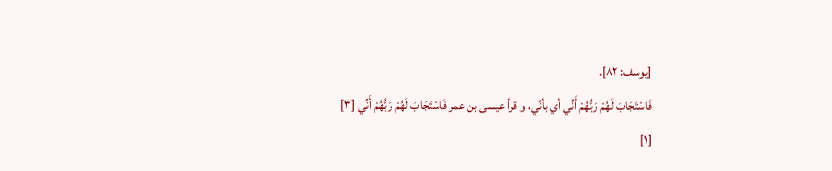[يوسف: ٨٢].
فَاسْتَجَابَ لَهُمْ رَبُّهُمْ أَنِّي أي بأنّي، و قرأ عيسى بن عمر فَاسْتَجَابَ لَهُمْ رَبُّهُمْ أَنِّي [٣]
[١]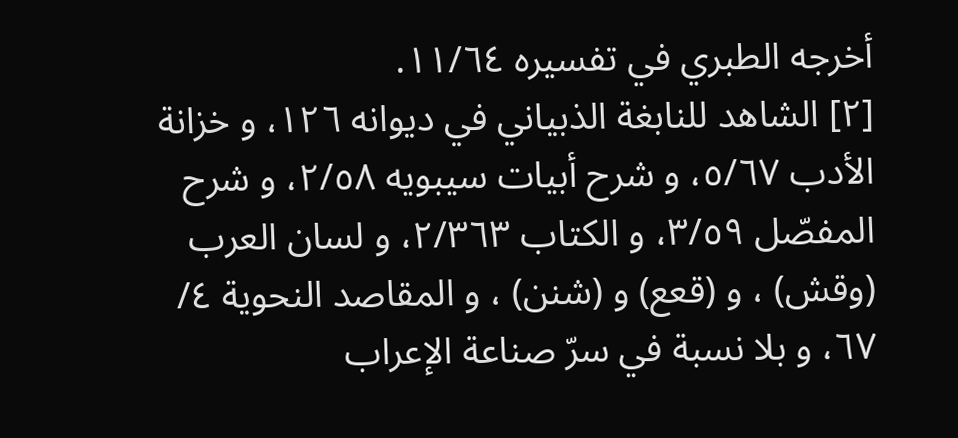أخرجه الطبري في تفسيره ١١/٦٤.
[٢] الشاهد للنابغة الذبياني في ديوانه ١٢٦، و خزانة الأدب ٥/٦٧، و شرح أبيات سيبويه ٢/٥٨، و شرح المفصّل ٣/٥٩، و الكتاب ٢/٣٦٣، و لسان العرب (وقش) ، و (قعع) و (شنن) ، و المقاصد النحوية ٤/ ٦٧، و بلا نسبة في سرّ صناعة الإعراب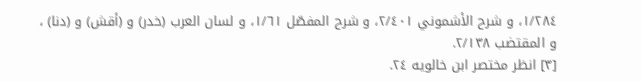١/٢٨٤، و شرح الأشموني ٢/٤٠١، و شرح المفصّل ١/٦١، و لسان العرب (خدر) و (أقش) و (دنا) ، و المقتضب ٢/١٣٨.
[٣] انظر مختصر ابن خالويه ٢٤.